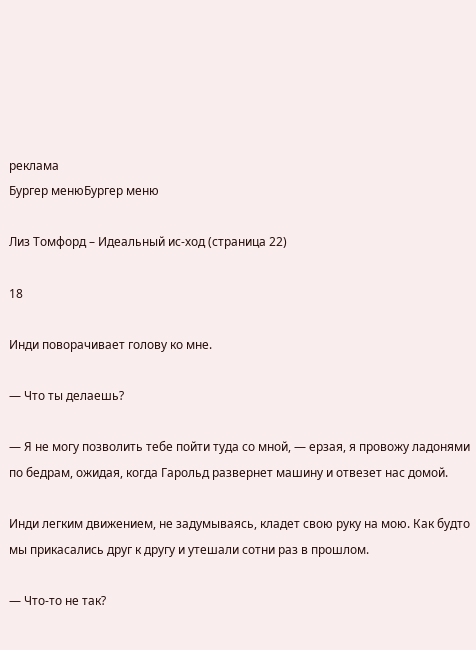реклама
Бургер менюБургер меню

Лиз Томфорд – Идеальный ис-ход (страница 22)

18

Инди поворачивает голову ко мне.

— Что ты делаешь?

— Я не могу позволить тебе пойти туда со мной, — ерзая, я провожу ладонями по бедрам, ожидая, когда Гарольд развернет машину и отвезет нас домой.

Инди легким движением, не задумываясь, кладет свою руку на мою. Как будто мы прикасались друг к другу и утешали сотни раз в прошлом.

— Что-то не так?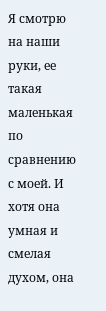Я смотрю на наши руки, ее такая маленькая по сравнению с моей. И хотя она умная и смелая духом, она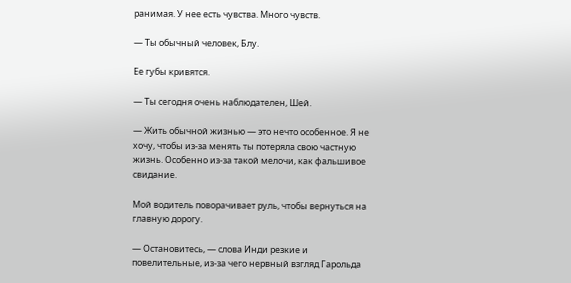ранимая. У нее есть чувства. Много чувств.

— Ты обычный человек, Блу.

Ее губы кривятся.

— Ты сегодня очень наблюдателен, Шей.

— Жить обычной жизнью — это нечто особенное. Я не хочу, чтобы из-за менять ты потеряла свою частную жизнь. Особенно из-за такой мелочи, как фальшивое свидание.

Мой водитель поворачивает руль, чтобы вернуться на главную дорогу.

— Остановитесь, — слова Инди резкие и повелительные, из-за чего нервный взгляд Гарольда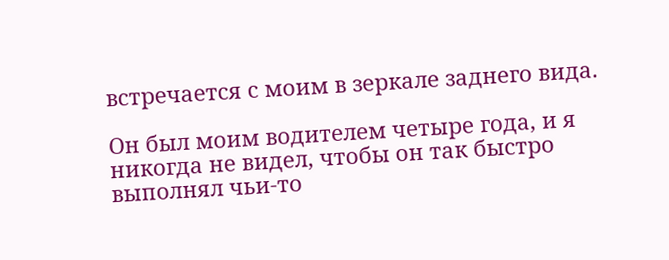встречается с моим в зеркале заднего вида.

Он был моим водителем четыре года, и я никогда не видел, чтобы он так быстро выполнял чьи-то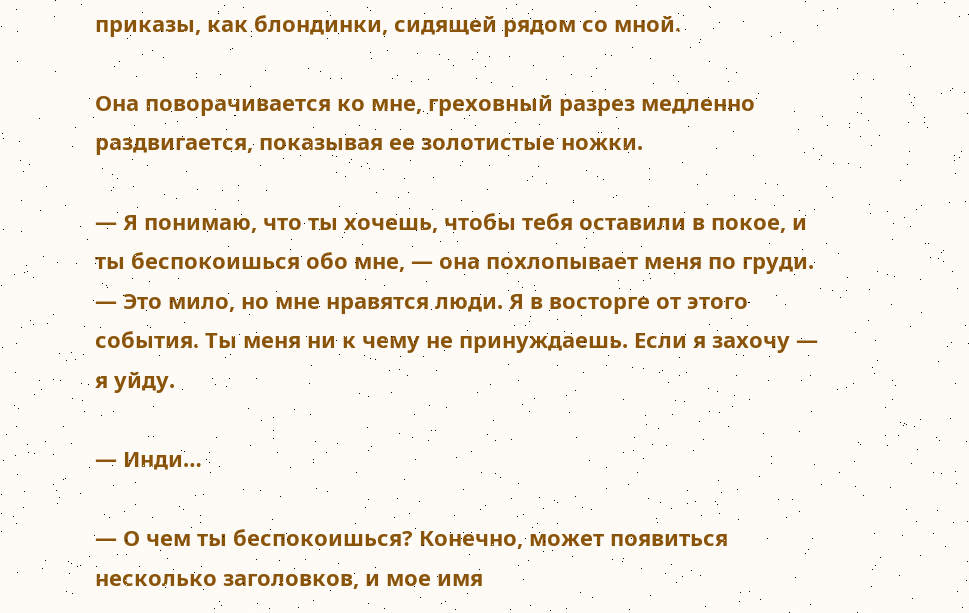приказы, как блондинки, сидящей рядом со мной.

Она поворачивается ко мне, греховный разрез медленно раздвигается, показывая ее золотистые ножки.

— Я понимаю, что ты хочешь, чтобы тебя оставили в покое, и ты беспокоишься обо мне, — она похлопывает меня по груди. — Это мило, но мне нравятся люди. Я в восторге от этого события. Ты меня ни к чему не принуждаешь. Если я захочу — я уйду.

— Инди…

— О чем ты беспокоишься? Конечно, может появиться несколько заголовков, и мое имя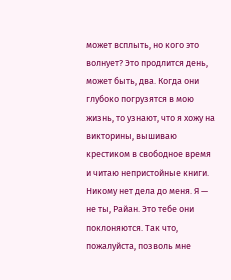может всплыть, но кого это волнует? Это продлится день, может быть, два. Когда они глубоко погрузятся в мою жизнь, то узнают, что я хожу на викторины, вышиваю крестиком в свободное время и читаю непристойные книги. Никому нет дела до меня. Я — не ты, Райан. Это тебе они поклоняются. Так что, пожалуйста, позволь мне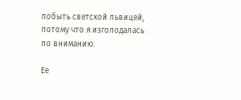побыть светской львицей, потому что я изголодалась по вниманию.

Ее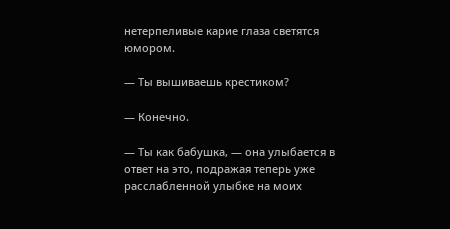нетерпеливые карие глаза светятся юмором.

— Ты вышиваешь крестиком?

— Конечно.

— Ты как бабушка, — она улыбается в ответ на это, подражая теперь уже расслабленной улыбке на моих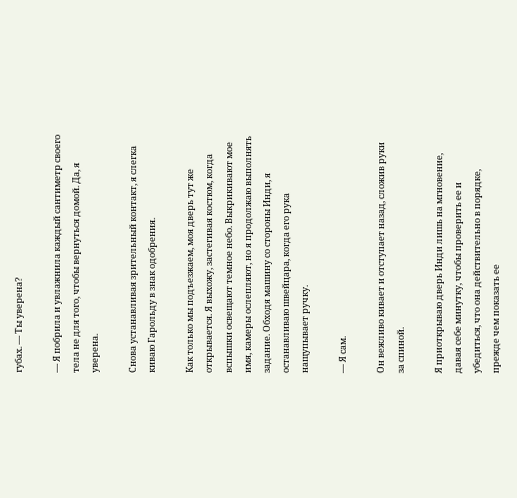губах. — Ты уверена?

— Я побрила и увлажнила каждый сантиметр своего тела не для того, чтобы вернуться домой. Да, я уверена.

Снова устанавливая зрительный контакт, я слегка киваю Гарольду в знак одобрения.

Как только мы подъезжаем, моя дверь тут же открывается. Я выхожу, застегивая костюм, когда вспышки освещают темное небо. Выкрикивают мое имя, камеры ослепляют, но я продолжаю выполнять задание. Обходя машину со стороны Инди, я останавливаю швейцара, когда его рука нащупывает ручку.

— Я сам.

Он вежливо кивает и отступает назад, сложив руки за спиной.

Я приоткрываю дверь Инди лишь на мгновение, давая себе минутку, чтобы проверить ее и убедиться, что она действительно в порядке, прежде чем показать ее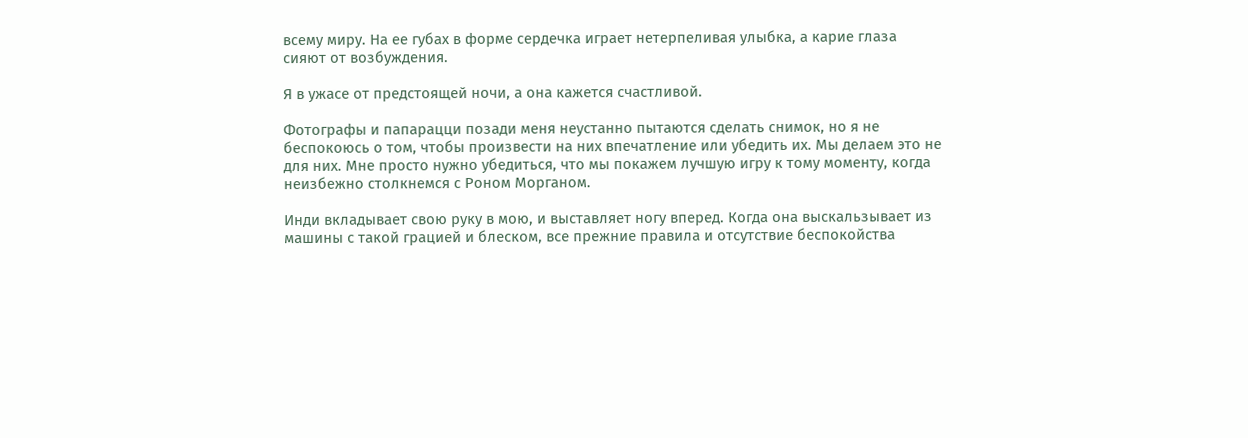всему миру. На ее губах в форме сердечка играет нетерпеливая улыбка, а карие глаза сияют от возбуждения.

Я в ужасе от предстоящей ночи, а она кажется счастливой.

Фотографы и папарацци позади меня неустанно пытаются сделать снимок, но я не беспокоюсь о том, чтобы произвести на них впечатление или убедить их. Мы делаем это не для них. Мне просто нужно убедиться, что мы покажем лучшую игру к тому моменту, когда неизбежно столкнемся с Роном Морганом.

Инди вкладывает свою руку в мою, и выставляет ногу вперед. Когда она выскальзывает из машины с такой грацией и блеском, все прежние правила и отсутствие беспокойства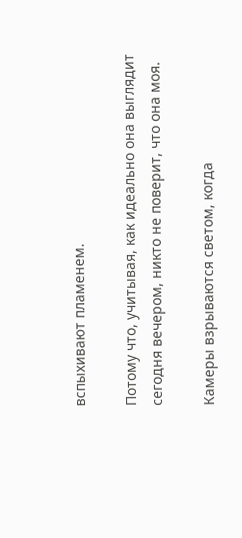вспыхивают пламенем.

Потому что, учитывая, как идеально она выглядит сегодня вечером, никто не поверит, что она моя.

Камеры взрываются светом, когда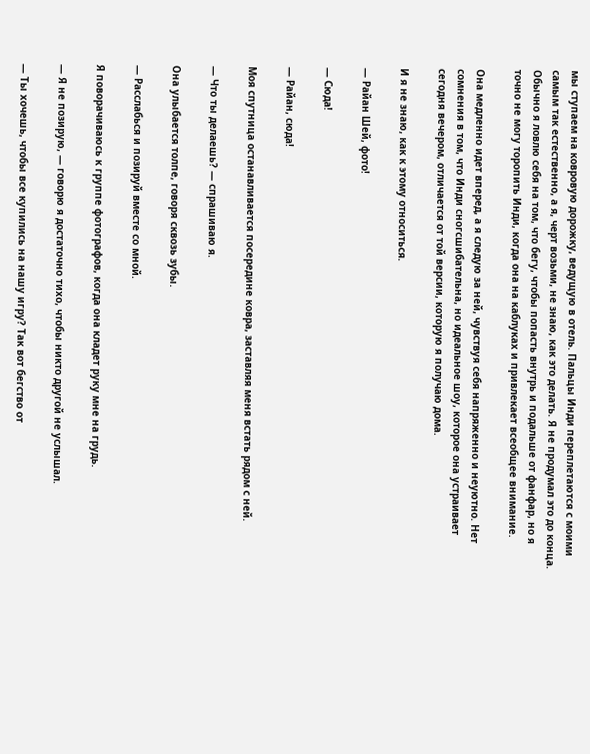мы ступаем на ковровую дорожку, ведущую в отель. Пальцы Инди переплетаются с моими самым так естественно, а я, черт возьми, не знаю, как это делать. Я не продумал это до конца. Обычно я ловлю себя на том, что бегу, чтобы попасть внутрь и подальше от фанфар, но я точно не могу торопить Инди, когда она на каблуках и привлекает всеобщее внимание.

Она медленно идет вперед, а я следую за ней, чувствуя себя напряженно и неуютно. Нет сомнения в том, что Инди сногсшибательна, но идеальное шоу, которое она устраивает сегодня вечером, отличается от той версии, которую я получаю дома.

И я не знаю, как к этому относиться.

— Райан Шей, фото!

— Сюда!

— Райан, сюда!

Моя спутница останавливается посередине ковра, заставляя меня встать рядом с ней.

— Что ты делаешь? — спрашиваю я.

Она улыбается толпе, говоря сквозь зубы.

— Расслабься и позируй вместе со мной.

Я поворачиваюсь к группе фотографов, когда она кладет руку мне на грудь.

— Я не позирую, — говорю я достаточно тихо, чтобы никто другой не услышал.

— Ты хочешь, чтобы все купились на нашу игру? Так вот бегство от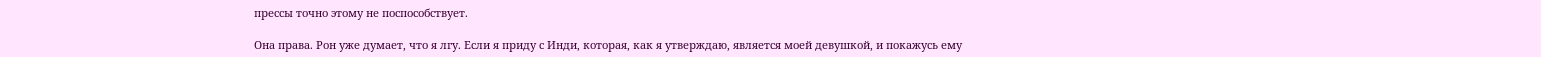прессы точно этому не поспособствует.

Она права. Рон уже думает, что я лгу. Если я приду с Инди, которая, как я утверждаю, является моей девушкой, и покажусь ему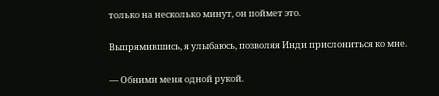только на несколько минут, он поймет это.

Выпрямившись, я улыбаюсь, позволяя Инди прислониться ко мне.

— Обними меня одной рукой.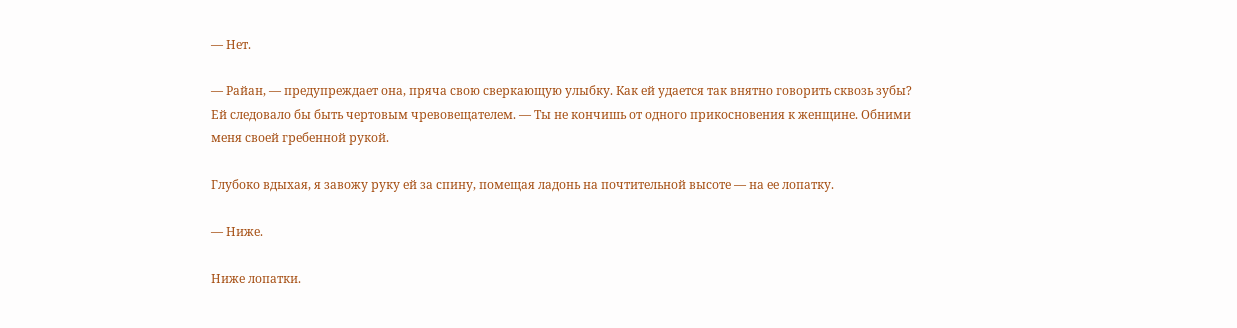— Нет.

— Райан, — предупреждает она, пряча свою сверкающую улыбку. Как ей удается так внятно говорить сквозь зубы? Ей следовало бы быть чертовым чревовещателем. — Ты не кончишь от одного прикосновения к женщине. Обними меня своей гребенной рукой.

Глубоко вдыхая, я завожу руку ей за спину, помещая ладонь на почтительной высоте — на ее лопатку.

— Ниже.

Ниже лопатки.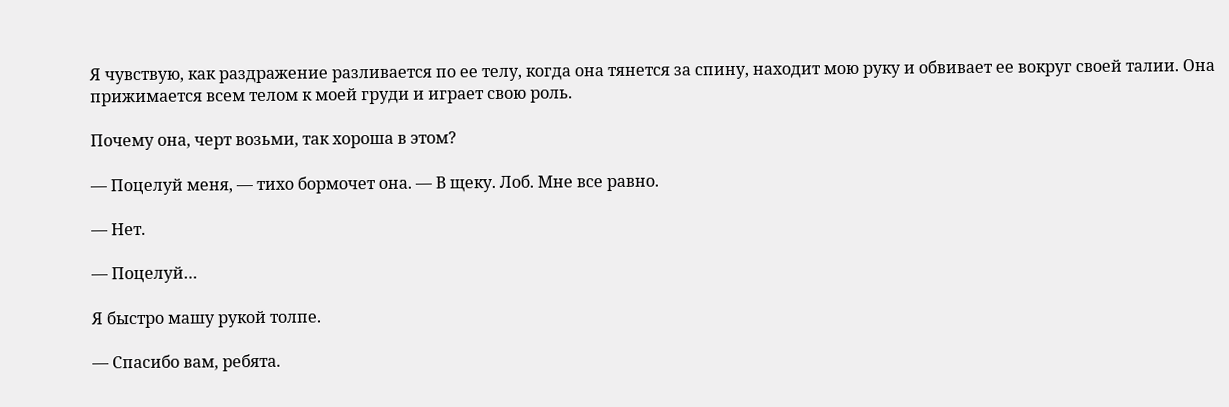Я чувствую, как раздражение разливается по ее телу, когда она тянется за спину, находит мою руку и обвивает ее вокруг своей талии. Она прижимается всем телом к моей груди и играет свою роль.

Почему она, черт возьми, так хороша в этом?

— Поцелуй меня, — тихо бормочет она. — В щеку. Лоб. Мне все равно.

— Нет.

— Поцелуй…

Я быстро машу рукой толпе.

— Спасибо вам, ребята.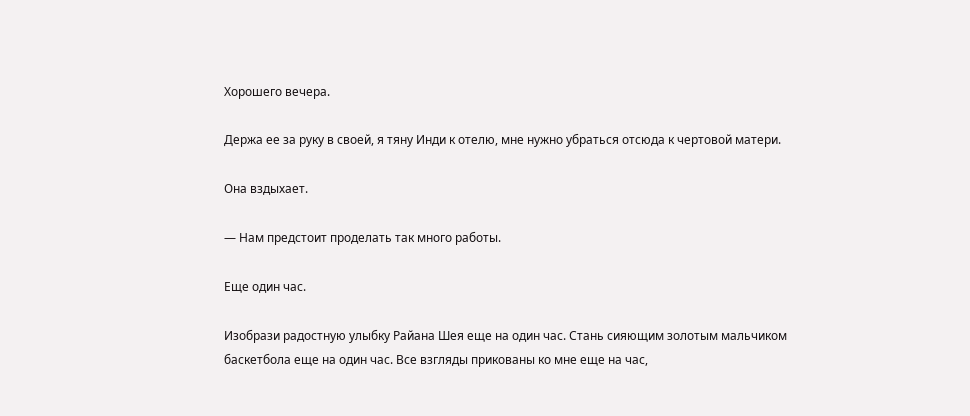Хорошего вечера.

Держа ее за руку в своей, я тяну Инди к отелю, мне нужно убраться отсюда к чертовой матери.

Она вздыхает.

— Нам предстоит проделать так много работы.

Еще один час.

Изобрази радостную улыбку Райана Шея еще на один час. Стань сияющим золотым мальчиком баскетбола еще на один час. Все взгляды прикованы ко мне еще на час,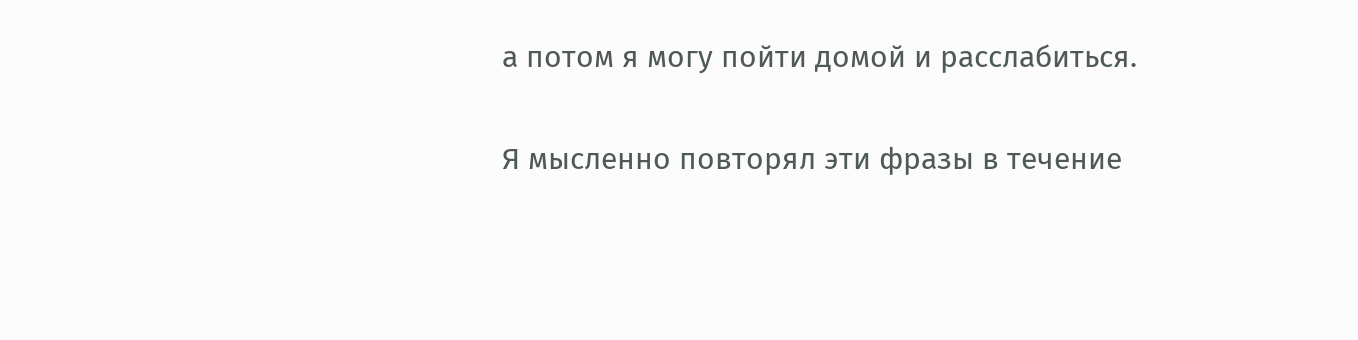а потом я могу пойти домой и расслабиться.

Я мысленно повторял эти фразы в течение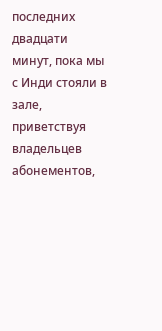последних двадцати минут, пока мы с Инди стояли в зале, приветствуя владельцев абонементов,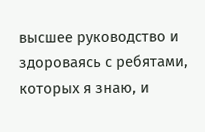высшее руководство и здороваясь с ребятами, которых я знаю, и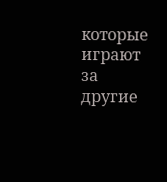которые играют за другие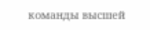команды высшей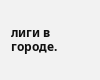лиги в городе.